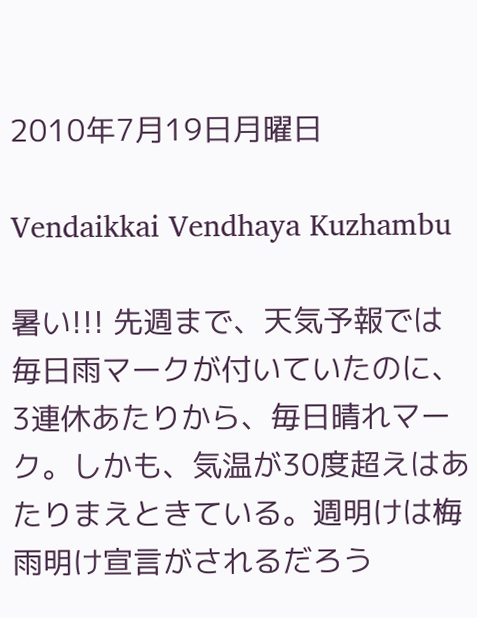2010年7月19日月曜日

Vendaikkai Vendhaya Kuzhambu

暑い!!! 先週まで、天気予報では毎日雨マークが付いていたのに、3連休あたりから、毎日晴れマーク。しかも、気温が30度超えはあたりまえときている。週明けは梅雨明け宣言がされるだろう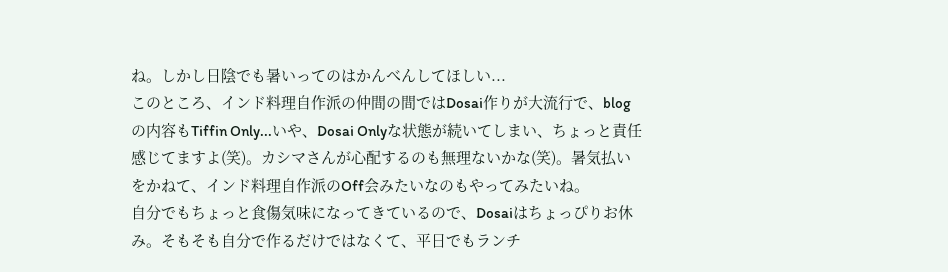ね。しかし日陰でも暑いってのはかんべんしてほしい...
このところ、インド料理自作派の仲間の間ではDosai作りが大流行で、blogの内容もTiffin Only...いや、Dosai Onlyな状態が続いてしまい、ちょっと責任感じてますよ(笑)。カシマさんが心配するのも無理ないかな(笑)。暑気払いをかねて、インド料理自作派のOff会みたいなのもやってみたいね。
自分でもちょっと食傷気味になってきているので、Dosaiはちょっぴりお休み。そもそも自分で作るだけではなくて、平日でもランチ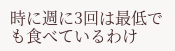時に週に3回は最低でも食べているわけ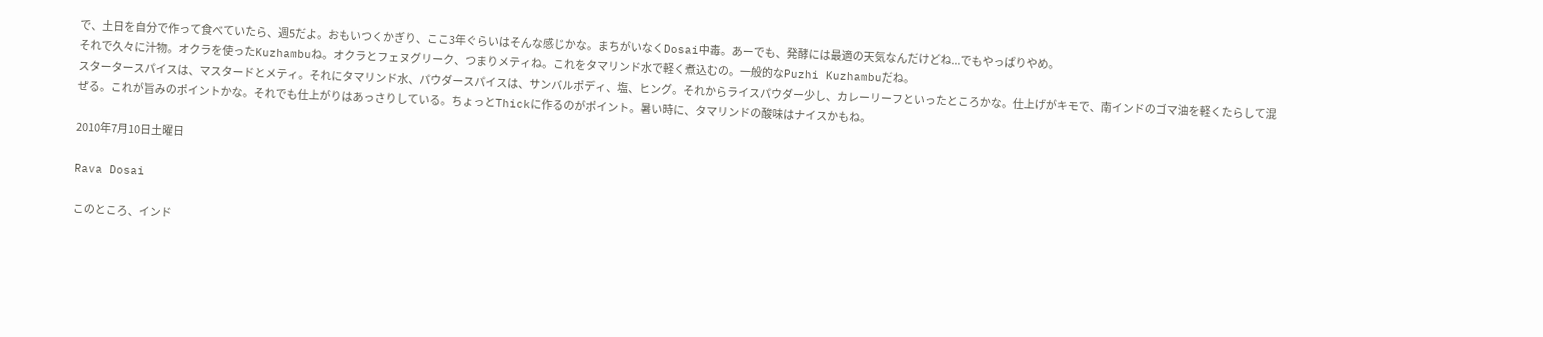で、土日を自分で作って食べていたら、週5だよ。おもいつくかぎり、ここ3年ぐらいはそんな感じかな。まちがいなくDosai中毒。あーでも、発酵には最適の天気なんだけどね...でもやっぱりやめ。
それで久々に汁物。オクラを使ったKuzhambuね。オクラとフェヌグリーク、つまりメティね。これをタマリンド水で軽く煮込むの。一般的なPuzhi Kuzhambuだね。
スタータースパイスは、マスタードとメティ。それにタマリンド水、パウダースパイスは、サンバルポディ、塩、ヒング。それからライスパウダー少し、カレーリーフといったところかな。仕上げがキモで、南インドのゴマ油を軽くたらして混ぜる。これが旨みのポイントかな。それでも仕上がりはあっさりしている。ちょっとThickに作るのがポイント。暑い時に、タマリンドの酸味はナイスかもね。

2010年7月10日土曜日

Rava Dosai

このところ、インド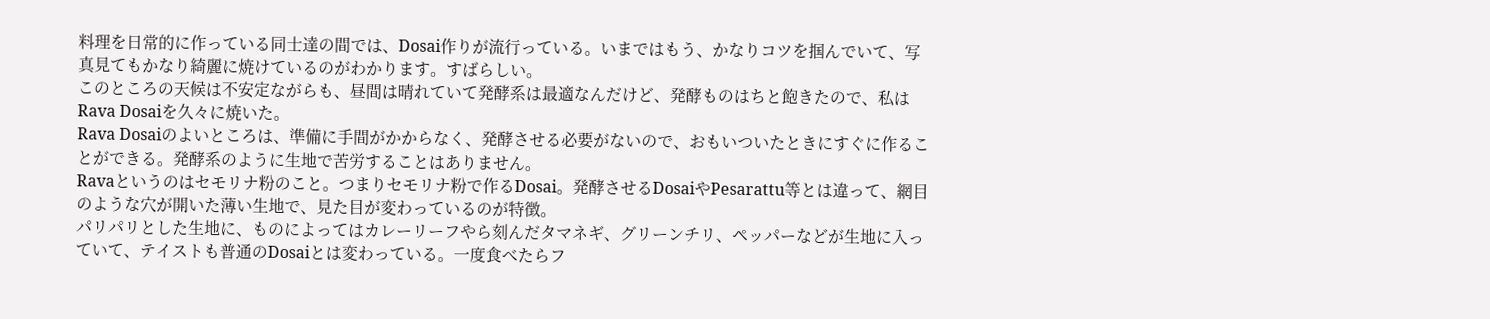料理を日常的に作っている同士達の間では、Dosai作りが流行っている。いまではもう、かなりコツを掴んでいて、写真見てもかなり綺麗に焼けているのがわかります。すばらしい。
このところの天候は不安定ながらも、昼間は晴れていて発酵系は最適なんだけど、発酵ものはちと飽きたので、私はRava Dosaiを久々に焼いた。
Rava Dosaiのよいところは、準備に手間がかからなく、発酵させる必要がないので、おもいついたときにすぐに作ることができる。発酵系のように生地で苦労することはありません。
Ravaというのはセモリナ粉のこと。つまりセモリナ粉で作るDosai。発酵させるDosaiやPesarattu等とは違って、網目のような穴が開いた薄い生地で、見た目が変わっているのが特徴。
パリパリとした生地に、ものによってはカレーリーフやら刻んだタマネギ、グリーンチリ、ペッパーなどが生地に入っていて、テイストも普通のDosaiとは変わっている。一度食べたらフ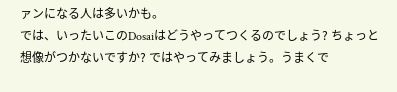ァンになる人は多いかも。
では、いったいこのDosaiはどうやってつくるのでしょう? ちょっと想像がつかないですか? ではやってみましょう。うまくで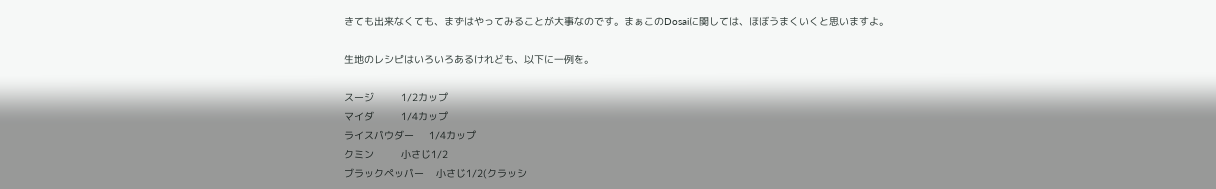きても出来なくても、まずはやってみることが大事なのです。まぁこのDosaiに関しては、ほぼうまくいくと思いますよ。

生地のレシピはいろいろあるけれども、以下に一例を。

スージ         1/2カップ
マイダ         1/4カップ
ライスパウダー     1/4カップ
クミン         小さじ1/2
ブラックペッパー    小さじ1/2(クラッシ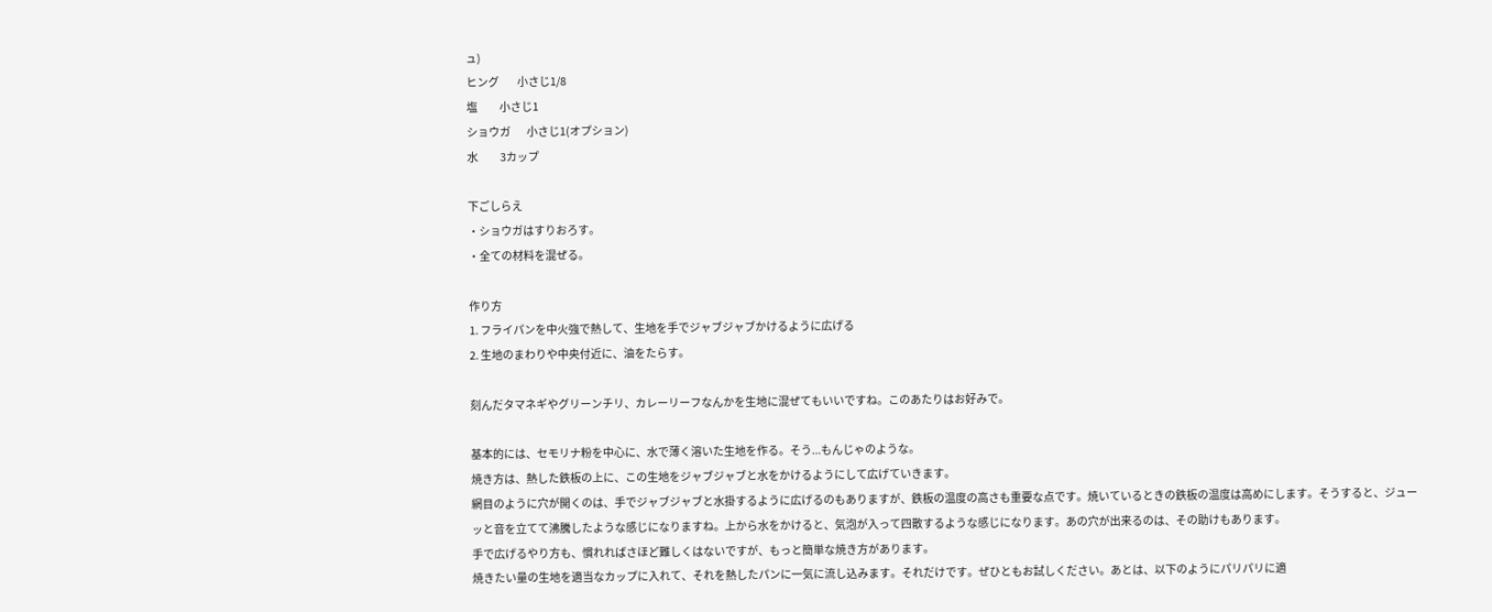ュ)
ヒング         小さじ1/8
塩           小さじ1
ショウガ        小さじ1(オプション)
水           3カップ

下ごしらえ
・ショウガはすりおろす。
・全ての材料を混ぜる。

作り方
1. フライパンを中火強で熱して、生地を手でジャブジャブかけるように広げる
2. 生地のまわりや中央付近に、油をたらす。

刻んだタマネギやグリーンチリ、カレーリーフなんかを生地に混ぜてもいいですね。このあたりはお好みで。

基本的には、セモリナ粉を中心に、水で薄く溶いた生地を作る。そう...もんじゃのような。
焼き方は、熱した鉄板の上に、この生地をジャブジャブと水をかけるようにして広げていきます。
網目のように穴が開くのは、手でジャブジャブと水掛するように広げるのもありますが、鉄板の温度の高さも重要な点です。焼いているときの鉄板の温度は高めにします。そうすると、ジューッと音を立てて沸騰したような感じになりますね。上から水をかけると、気泡が入って四散するような感じになります。あの穴が出来るのは、その助けもあります。
手で広げるやり方も、慣れればさほど難しくはないですが、もっと簡単な焼き方があります。
焼きたい量の生地を適当なカップに入れて、それを熱したパンに一気に流し込みます。それだけです。ぜひともお試しください。あとは、以下のようにパリパリに適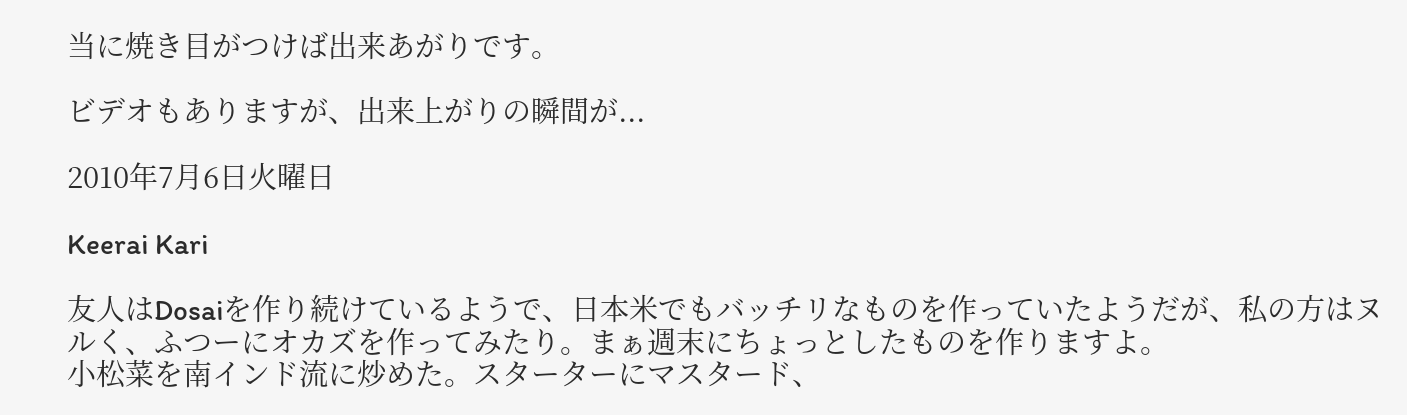当に焼き目がつけば出来あがりです。

ビデオもありますが、出来上がりの瞬間が...

2010年7月6日火曜日

Keerai Kari

友人はDosaiを作り続けているようで、日本米でもバッチリなものを作っていたようだが、私の方はヌルく、ふつーにオカズを作ってみたり。まぁ週末にちょっとしたものを作りますよ。
小松菜を南インド流に炒めた。スターターにマスタード、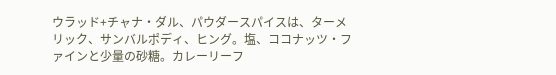ウラッド+チャナ・ダル、パウダースパイスは、ターメリック、サンバルポディ、ヒング。塩、ココナッツ・ファインと少量の砂糖。カレーリーフ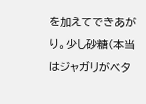を加えてできあがり。少し砂糖(本当はジャガリがベタ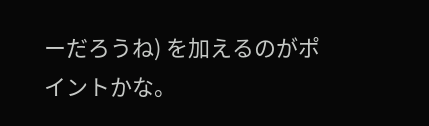ーだろうね) を加えるのがポイントかな。